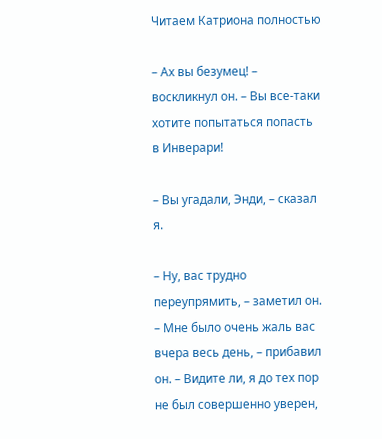Читаем Катриона полностью

– Ах вы безумец! – воскликнул он. – Вы все-таки хотите попытаться попасть в Инверари!

– Вы угадали, Энди, – сказал я.

– Ну, вас трудно переупрямить, – заметил он. – Мне было очень жаль вас вчера весь день, – прибавил он. – Видите ли, я до тех пор не был совершенно уверен,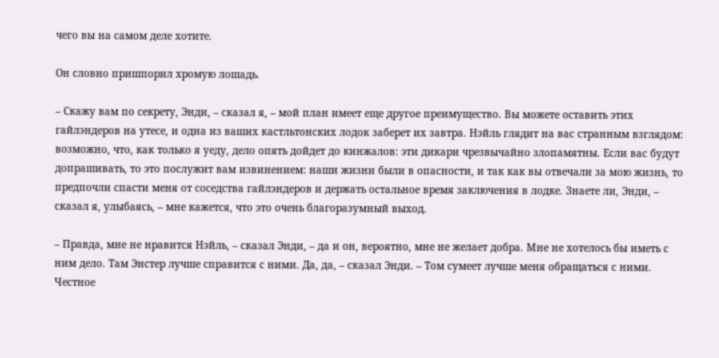чего вы на самом деле хотите.

Он словно пришпорил хромую лошадь.

– Скажу вам по секрету, Энди, – сказал я, – мой план имеет еще другое преимущество. Вы можете оставить этих гайлэндеров на утесе, и одна из ваших кастльтонских лодок заберет их завтра. Нэйль глядит на вас странным взглядом: возможно, что, как только я уеду, дело опять дойдет до кинжалов: эти дикари чрезвычайно злопамятны. Если вас будут допрашивать, то это послужит вам извинением: наши жизни были в опасности, и так как вы отвечали за мою жизнь, то предпочли спасти меня от соседства гайлэндеров и держать остальное время заключения в лодке. Знаете ли, Энди, – сказал я, улыбаясь, – мне кажется, что это очень благоразумный выход.

– Правда, мне не нравится Нэйль, – сказал Энди, – да и он, вероятно, мне не желает добра. Мне не хотелось бы иметь с ним дело. Там Энстер лучше справится с ними. Да, да, – сказал Энди. – Том сумеет лучше меня обращаться с ними. Честное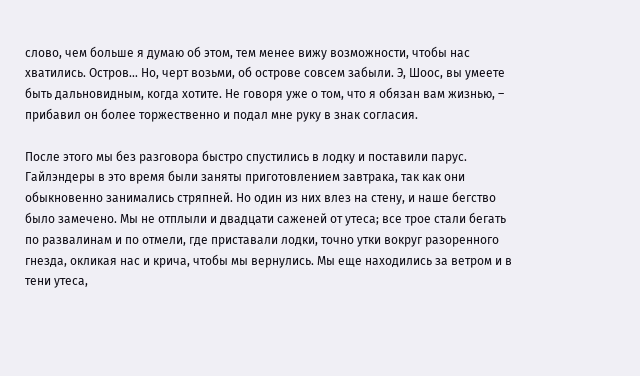слово, чем больше я думаю об этом, тем менее вижу возможности, чтобы нас хватились. Остров… Но, черт возьми, об острове совсем забыли. Э, Шоос, вы умеете быть дальновидным, когда хотите. Не говоря уже о том, что я обязан вам жизнью, – прибавил он более торжественно и подал мне руку в знак согласия.

После этого мы без разговора быстро спустились в лодку и поставили парус. Гайлэндеры в это время были заняты приготовлением завтрака, так как они обыкновенно занимались стряпней. Но один из них влез на стену, и наше бегство было замечено. Мы не отплыли и двадцати саженей от утеса; все трое стали бегать по развалинам и по отмели, где приставали лодки, точно утки вокруг разоренного гнезда, окликая нас и крича, чтобы мы вернулись. Мы еще находились за ветром и в тени утеса,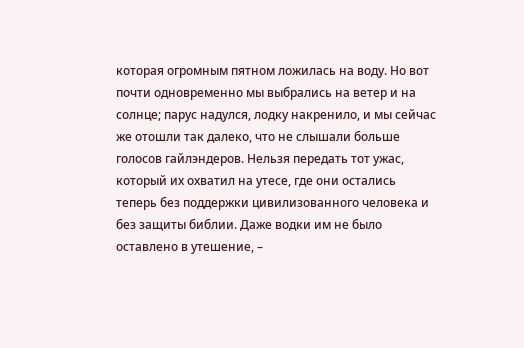которая огромным пятном ложилась на воду. Но вот почти одновременно мы выбрались на ветер и на солнце; парус надулся, лодку накренило, и мы сейчас же отошли так далеко, что не слышали больше голосов гайлэндеров. Нельзя передать тот ужас, который их охватил на утесе, где они остались теперь без поддержки цивилизованного человека и без защиты библии. Даже водки им не было оставлено в утешение, –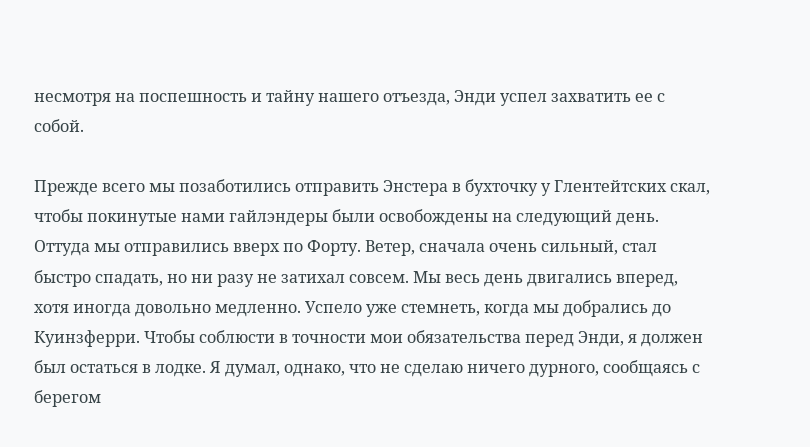несмотря на поспешность и тайну нашего отъезда, Энди успел захватить ее с собой.

Прежде всего мы позаботились отправить Энстера в бухточку у Глентейтских скал, чтобы покинутые нами гайлэндеры были освобождены на следующий день. Оттуда мы отправились вверх по Форту. Ветер, сначала очень сильный, стал быстро спадать, но ни разу не затихал совсем. Мы весь день двигались вперед, хотя иногда довольно медленно. Успело уже стемнеть, когда мы добрались до Куинзферри. Чтобы соблюсти в точности мои обязательства перед Энди, я должен был остаться в лодке. Я думал, однако, что не сделаю ничего дурного, сообщаясь с берегом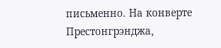письменно. На конверте Престонгрэнджа,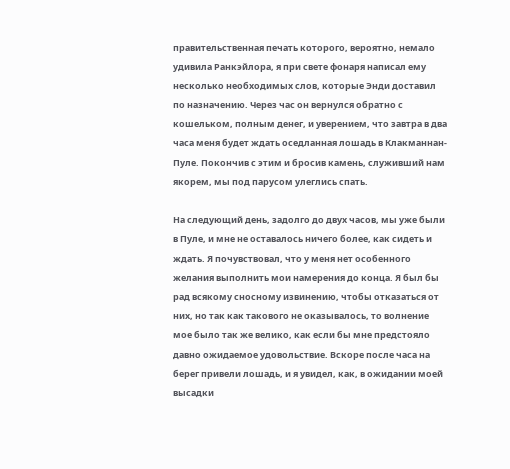правительственная печать которого, вероятно, немало удивила Ранкэйлора, я при свете фонаря написал ему несколько необходимых слов, которые Энди доставил по назначению. Через час он вернулся обратно с кошельком, полным денег, и уверением, что завтра в два часа меня будет ждать оседланная лошадь в Клакманнан-Пуле. Покончив с этим и бросив камень, служивший нам якорем, мы под парусом улеглись спать.

На следующий день, задолго до двух часов, мы уже были в Пуле, и мне не оставалось ничего более, как сидеть и ждать. Я почувствовал, что у меня нет особенного желания выполнить мои намерения до конца. Я был бы рад всякому сносному извинению, чтобы отказаться от них, но так как такового не оказывалось, то волнение мое было так же велико, как если бы мне предстояло давно ожидаемое удовольствие. Вскоре после часа на берег привели лошадь, и я увидел, как, в ожидании моей высадки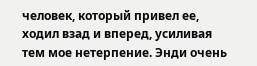человек, который привел ее, ходил взад и вперед, усиливая тем мое нетерпение. Энди очень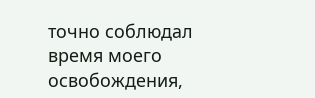точно соблюдал время моего освобождения,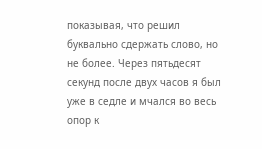показывая, что решил буквально сдержать слово, но не более. Через пятьдесят секунд после двух часов я был уже в седле и мчался во весь опор к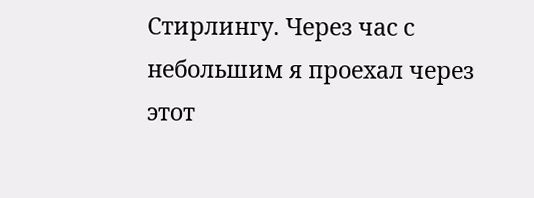Стирлингу. Через час с небольшим я проехал через этот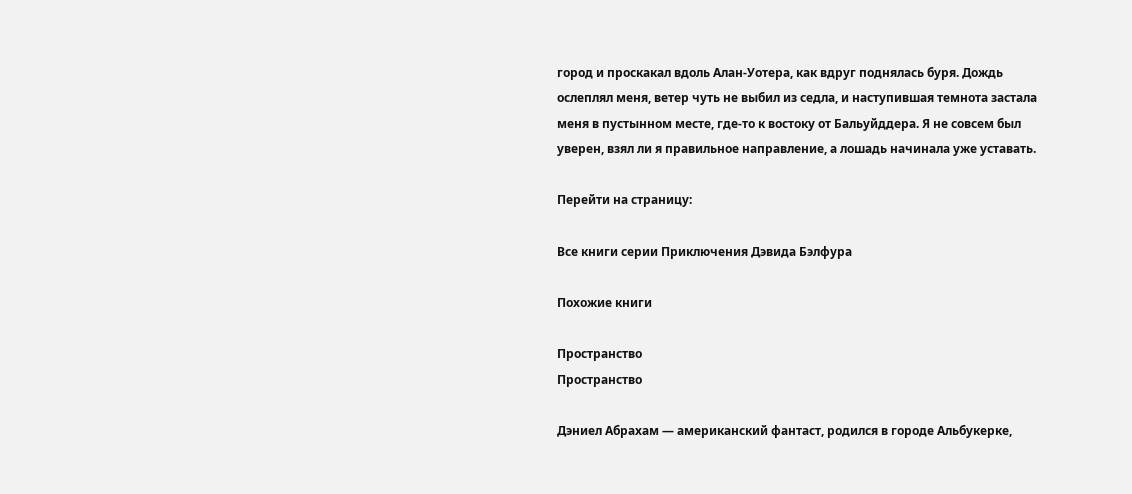город и проскакал вдоль Алан-Уотера, как вдруг поднялась буря. Дождь ослеплял меня, ветер чуть не выбил из седла, и наступившая темнота застала меня в пустынном месте, где-то к востоку от Бальуйддера. Я не совсем был уверен, взял ли я правильное направление, а лошадь начинала уже уставать.

Перейти на страницу:

Все книги серии Приключения Дэвида Бэлфура

Похожие книги

Пространство
Пространство

Дэниел Абрахам — американский фантаст, родился в городе Альбукерке,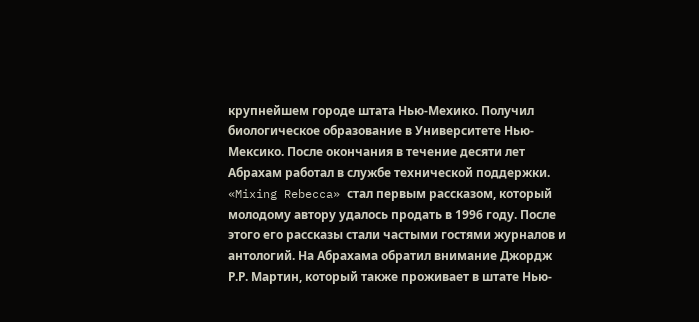крупнейшем городе штата Нью-Мехико. Получил биологическое образование в Университете Нью-Мексико. После окончания в течение десяти лет Абрахам работал в службе технической поддержки. «Mixing Rebecca» стал первым рассказом, который молодому автору удалось продать в 1996 году. После этого его рассказы стали частыми гостями журналов и антологий. На Абрахама обратил внимание Джордж Р.Р. Мартин, который также проживает в штате Нью-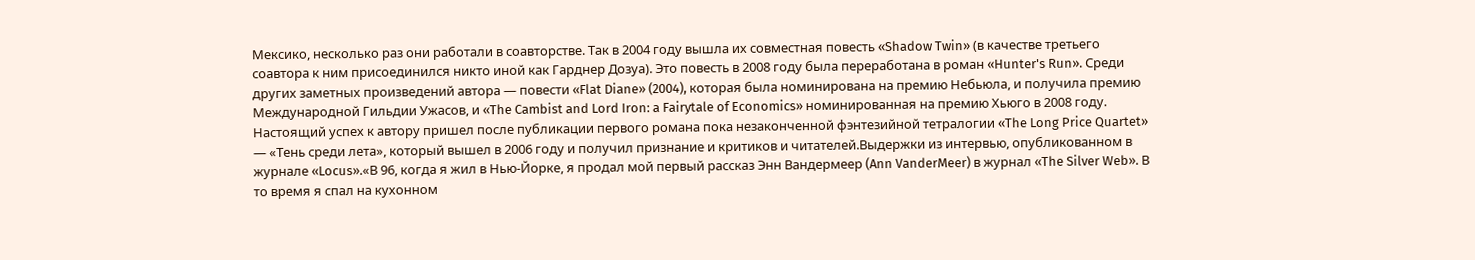Мексико, несколько раз они работали в соавторстве. Так в 2004 году вышла их совместная повесть «Shadow Twin» (в качестве третьего соавтора к ним присоединился никто иной как Гарднер Дозуа). Это повесть в 2008 году была переработана в роман «Hunter's Run». Среди других заметных произведений автора — повести «Flat Diane» (2004), которая была номинирована на премию Небьюла, и получила премию Международной Гильдии Ужасов, и «The Cambist and Lord Iron: a Fairytale of Economics» номинированная на премию Хьюго в 2008 году. Настоящий успех к автору пришел после публикации первого романа пока незаконченной фэнтезийной тетралогии «The Long Price Quartet» — «Тень среди лета», который вышел в 2006 году и получил признание и критиков и читателей.Выдержки из интервью, опубликованном в журнале «Locus».«В 96, когда я жил в Нью-Йорке, я продал мой первый рассказ Энн Вандермеер (Ann VanderMeer) в журнал «The Silver Web». В то время я спал на кухонном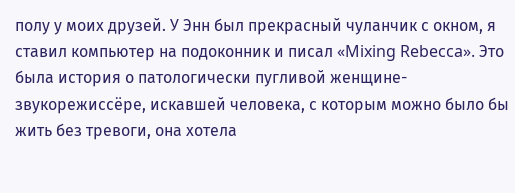полу у моих друзей. У Энн был прекрасный чуланчик с окном, я ставил компьютер на подоконник и писал «Mixing Rebecca». Это была история о патологически пугливой женщине-звукорежиссёре, искавшей человека, с которым можно было бы жить без тревоги, она хотела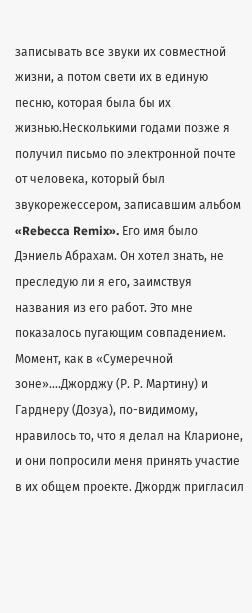записывать все звуки их совместной жизни, а потом свети их в единую песню, которая была бы их жизнью.Несколькими годами позже я получил письмо по электронной почте от человека, который был звукорежессером, записавшим альбом «Rebecca Remix». Его имя было Дэниель Абрахам. Он хотел знать, не преследую ли я его, заимствуя названия из его работ. Это мне показалось пугающим совпадением. Момент, как в «Сумеречной зоне»....Джорджу (Р. Р. Мартину) и Гарднеру (Дозуа), по-видимому, нравилось то, что я делал на Кларионе, и они попросили меня принять участие в их общем проекте. Джордж пригласил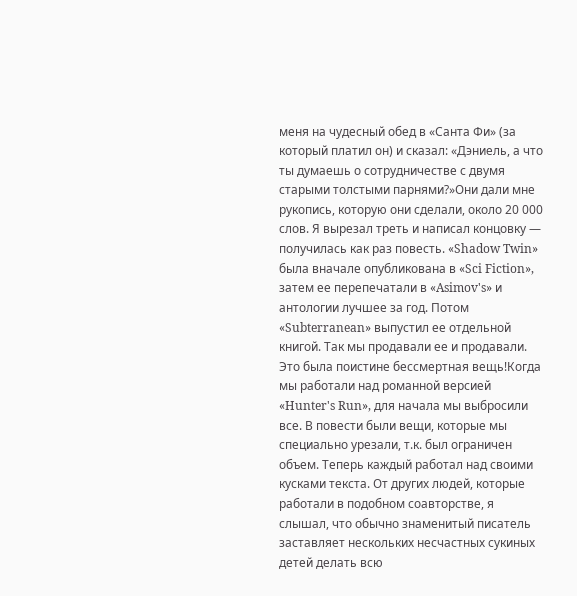меня на чудесный обед в «Санта Фи» (за который платил он) и сказал: «Дэниель, а что ты думаешь о сотрудничестве с двумя старыми толстыми парнями?»Они дали мне рукопись, которую они сделали, около 20 000 слов. Я вырезал треть и написал концовку — получилась как раз повесть. «Shadow Twin» была вначале опубликована в «Sci Fiction», затем ее перепечатали в «Asimov's» и антологии лучшее за год. Потом «Subterranean» выпустил ее отдельной книгой. Так мы продавали ее и продавали. Это была поистине бессмертная вещь!Когда мы работали над романной версией «Hunter's Run», для начала мы выбросили все. В повести были вещи, которые мы специально урезали, т.к. был ограничен объем. Теперь каждый работал над своими кусками текста. От других людей, которые работали в подобном соавторстве, я слышал, что обычно знаменитый писатель заставляет нескольких несчастных сукиных детей делать всю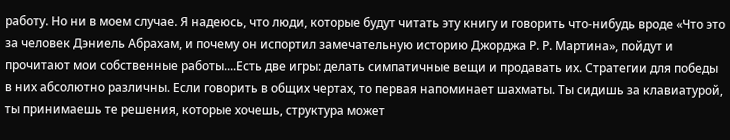работу. Но ни в моем случае. Я надеюсь, что люди, которые будут читать эту книгу и говорить что-нибудь вроде «Что это за человек Дэниель Абрахам, и почему он испортил замечательную историю Джорджа Р. Р. Мартина», пойдут и прочитают мои собственные работы....Есть две игры: делать симпатичные вещи и продавать их. Стратегии для победы в них абсолютно различны. Если говорить в общих чертах, то первая напоминает шахматы. Ты сидишь за клавиатурой, ты принимаешь те решения, которые хочешь, структура может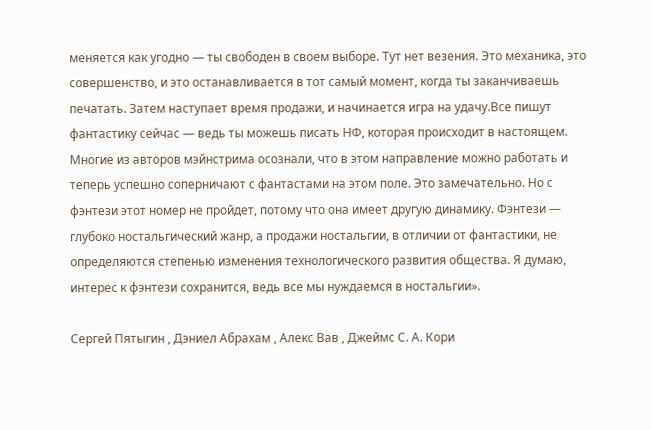меняется как угодно — ты свободен в своем выборе. Тут нет везения. Это механика, это совершенство, и это останавливается в тот самый момент, когда ты заканчиваешь печатать. Затем наступает время продажи, и начинается игра на удачу.Все пишут фантастику сейчас — ведь ты можешь писать НФ, которая происходит в настоящем. Многие из авторов мэйнстрима осознали, что в этом направление можно работать и теперь успешно соперничают с фантастами на этом поле. Это замечательно. Но с фэнтези этот номер не пройдет, потому что она имеет другую динамику. Фэнтези — глубоко ностальгический жанр, а продажи ностальгии, в отличии от фантастики, не определяются степенью изменения технологического развития общества. Я думаю, интерес к фэнтези сохранится, ведь все мы нуждаемся в ностальгии».

Сергей Пятыгин , Дэниел Абрахам , Алекс Вав , Джеймс С. А. Кори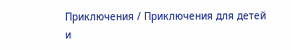Приключения / Приключения для детей и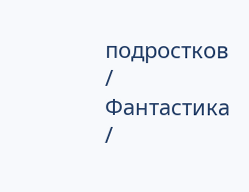подростков / Фантастика /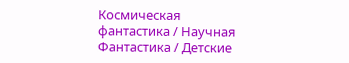Космическая фантастика / Научная Фантастика / Детские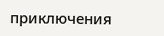приключения